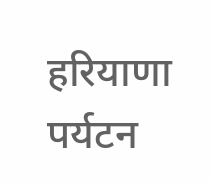हरियाणा पर्यटन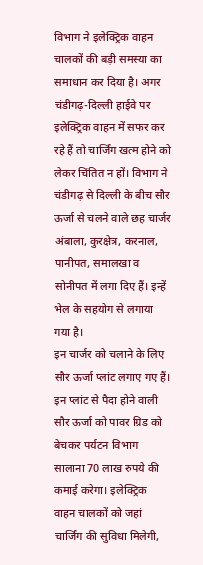विभाग ने इलेक्ट्रिक वाहन चालकों की बड़ी समस्या का समाधान कर दिया है। अगर चंडीगढ़-दिल्ली हाईवे पर इलेक्ट्रिक वाहन में सफर कर रहे हैं तो चार्जिंग खत्म होने को लेकर चिंतित न हों। विभाग ने चंडीगढ़ से दिल्ली के बीच सौर ऊर्जा से चलने वाले छह चार्जर अंबाला, कुरक्षेत्र, करनाल, पानीपत, समालखा व सोनीपत में लगा दिए हैं। इन्हें भेल के सहयोग से लगाया गया है।
इन चार्जर को चलाने के लिए सौर ऊर्जा प्लांट लगाए गए हैं। इन प्लांट से पैदा होने वाली सौर ऊर्जा को पावर ग्रिड को बेचकर पर्यटन विभाग सालाना 70 लाख रुपये की कमाई करेगा। इलेक्ट्रिक वाहन चालकों को जहां चार्जिंग की सुविधा मिलेगी,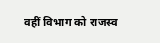वहीं विभाग को राजस्व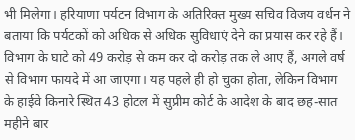भी मिलेगा। हरियाणा पर्यटन विभाग के अतिरिक्त मुख्य सचिव विजय वर्धन ने बताया कि पर्यटकों को अधिक से अधिक सुविधाएं देने का प्रयास कर रहे हैं।
विभाग के घाटे को 49 करोड़ से कम कर दो करोड़ तक ले आए हैं, अगले वर्ष से विभाग फायदे में आ जाएगा। यह पहले ही हो चुका होता, लेकिन विभाग के हाईवे किनारे स्थित 43 होटल में सुप्रीम कोर्ट के आदेश के बाद छह-सात महीने बार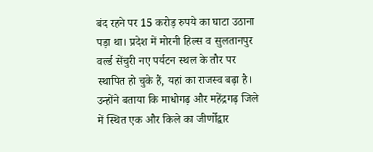बंद रहने पर 15 करोड़ रुपये का घाटा उठाना पड़ा था। प्रदेश में मोरनी हिल्स व सुलतानपुर वर्ल्ड सेंचुरी नए पर्यटन स्थल के तौर पर स्थापित हो चुके हैं, यहां का राजस्व बढ़ा है।
उन्होंने बताया कि माधोगढ़ और महेंद्रगढ़ जिले में स्थित एक और किले का जीर्णोद्वार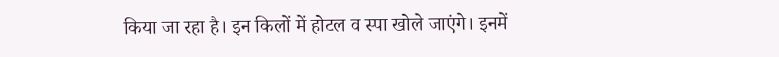किया जा रहा है। इन किलों में होटल व स्पा खोले जाएंगे। इनमें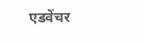एडवेंचर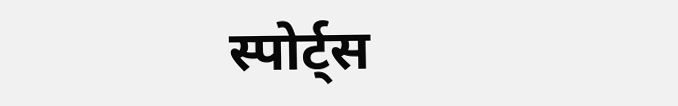स्पोर्ट्स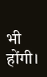भी होंगी।